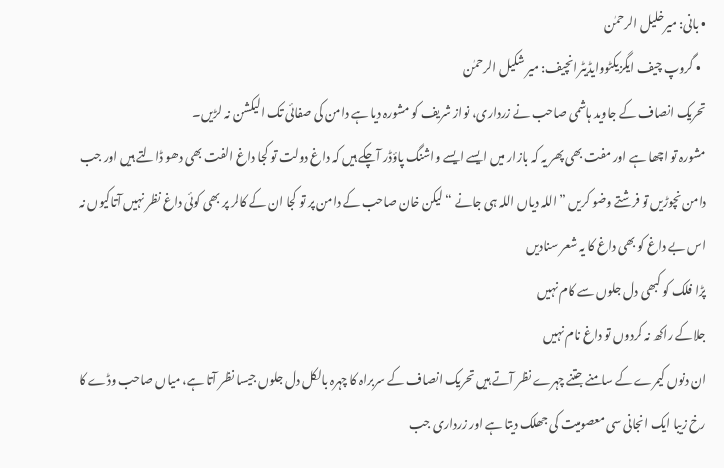• بانی: میرخلیل الرحمٰن
  • گروپ چیف ایگزیکٹووایڈیٹرانچیف: میر شکیل الرحمٰن
تحریک انصاف کے جاوید ہاشمی صاحب نے زرداری، نواز شریف کو مشورہ دیا ہے دامن کی صفائی تک الیکشن نہ لڑیں۔
مشورہ تو اچھا ہے اور مفت بھی پھر یہ کہ بازار میں ایسے ایسے واشنگ پاؤڈر آچکے ہیں کہ داغ دولت تو کجا داغ الفت بھی دھو ڈالتے ہیں اور جب دامن نچوڑیں تو فرشتے وضو کریں ”اللہ دیاں اللہ ہی جانے “ لیکن خان صاحب کے دامن پر تو کجا ان کے کالر پر بھی کوئی داغ نظر نہیں آتاکیوں نہ اس بے داغ کو بھی داغ کا یہ شعر سنادیں
پڑا فلک کو کبھی دل جلوں سے کام نہیں
جلاکے راکھ نہ کردوں تو داغ نام نہیں
ان دنوں کیمرے کے سامنے جتنے چہرے نظر آتے ہیں تحریک انصاف کے سربراہ کا چہرہ بالکل دل جلوں جیسا نظر آتا ہے، میاں صاحب وڈے کا رخ زیبا ایک انجانی سی معصومیت کی جھلک دیتا ہے اور زرداری جب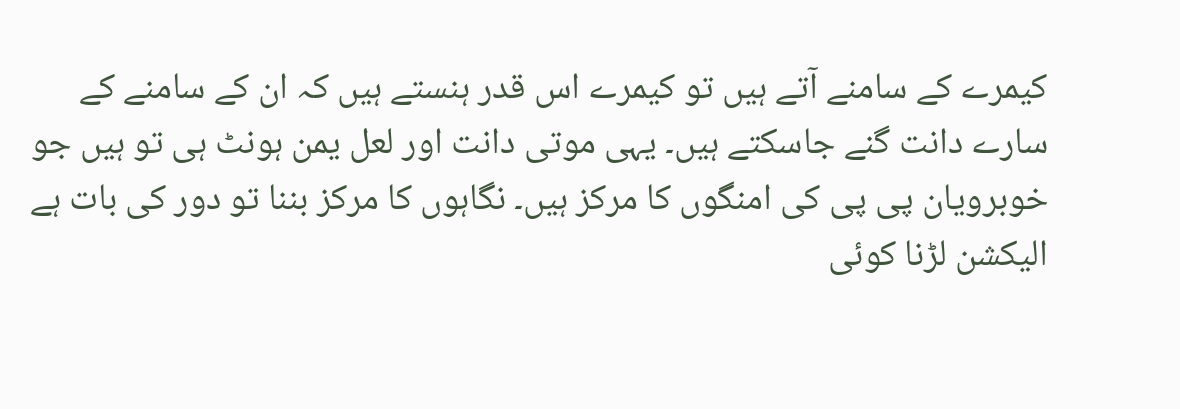کیمرے کے سامنے آتے ہیں تو کیمرے اس قدر ہنستے ہیں کہ ان کے سامنے کے سارے دانت گنے جاسکتے ہیں۔ یہی موتی دانت اور لعل یمن ہونٹ ہی تو ہیں جو خوبرویان پی پی کی امنگوں کا مرکز ہیں۔ نگاہوں کا مرکز بننا تو دور کی بات ہے الیکشن لڑنا کوئی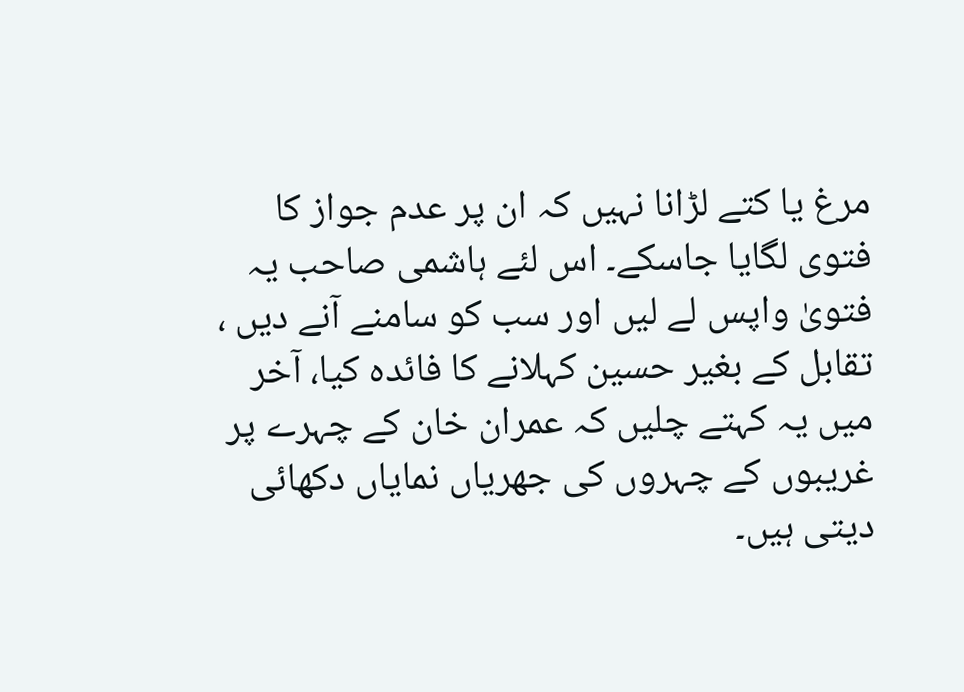مرغ یا کتے لڑانا نہیں کہ ان پر عدم جواز کا فتوی لگایا جاسکے۔ اس لئے ہاشمی صاحب یہ فتویٰ واپس لے لیں اور سب کو سامنے آنے دیں ، تقابل کے بغیر حسین کہلانے کا فائدہ کیا، آخر میں یہ کہتے چلیں کہ عمران خان کے چہرے پر غریبوں کے چہروں کی جھریاں نمایاں دکھائی دیتی ہیں۔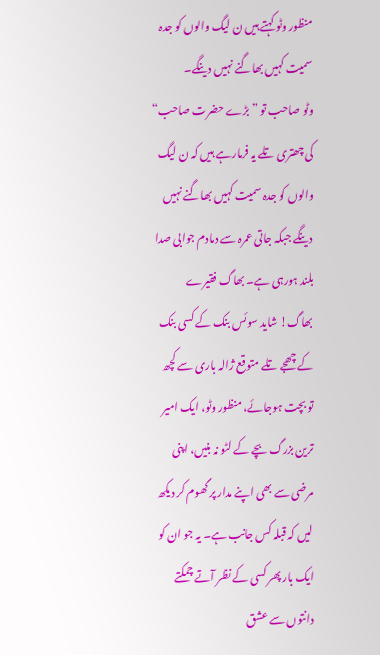منظور وٹو کہتے ہیں ن لیگ والوں کو جدہ سمیت کہیں بھاگنے نہیں دینگے۔
وٹو صاحب تو ”بڑے حضرت صاحب“ کی چھتری تلے یہ فرمارہے ہیں کہ ن لیگ والوں کو جدہ سمیت کہیں بھاگنے نہیں دینگے جبکہ جاتی عمرہ سے دمادم جوابی صدا بلند ہورہی ہے۔ بھاگ فقیرے بھاگ! شاید سوئس بنک کے کسی بنک کے چھجے تلے متوقع ژالہ باری سے کچھ تو بچت ہوجائے، منظور وٹو، ایک امیر ترین بزرگ بچے کے لٹو نہ بنیں، اپنی مرضی سے بھی اپنے مدار پر گھوم کر دیکھ لیں کہ قبلہ کس جانب ہے۔ یہ جو ان کو ایک بار پھر کسی کے نظر آتے چمکتے دانتوں سے عشق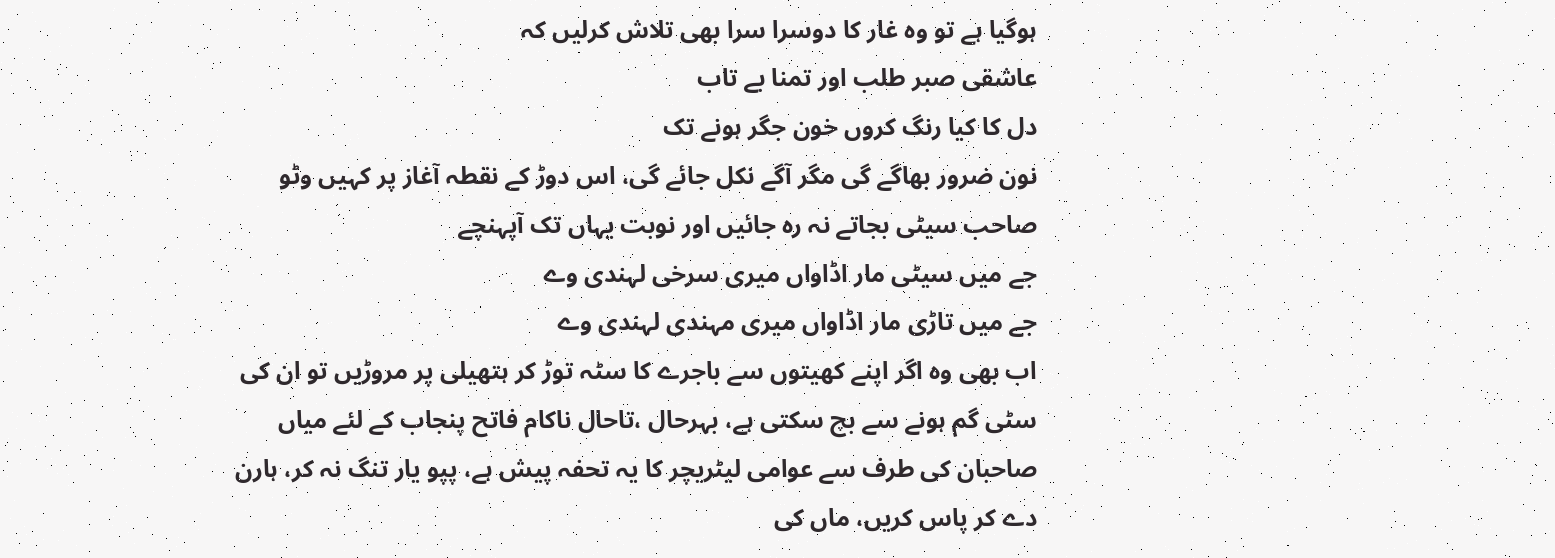ہوگیا ہے تو وہ غار کا دوسرا سرا بھی تلاش کرلیں کہ
عاشقی صبر طلب اور تمنا بے تاب
دل کا کیا رنگ کروں خون جگر ہونے تک
نون ضرور بھاگے گی مگر آگے نکل جائے گی، اس دوڑ کے نقطہ آغاز پر کہیں وٹو صاحب سیٹی بجاتے نہ رہ جائیں اور نوبت یہاں تک آپہنچے
جے میں سیٹی مار اڈاواں میری سرخی لہندی وے
جے میں تاڑی مار اڈاواں میری مہندی لہندی وے
اب بھی وہ اگر اپنے کھیتوں سے باجرے کا سٹہ توڑ کر ہتھیلی پر مروڑیں تو ان کی سٹی گم ہونے سے بچ سکتی ہے، بہرحال ،تاحال ناکام فاتح پنجاب کے لئے میاں صاحبان کی طرف سے عوامی لیٹریچر کا یہ تحفہ پیش ہے، پپو یار تنگ نہ کر، ہارن دے کر پاس کریں، ماں کی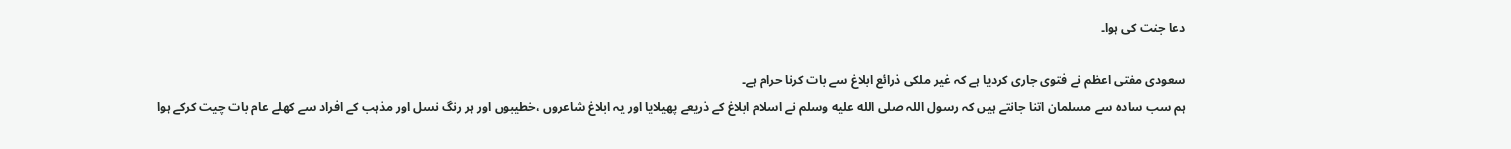دعا جنت کی ہوا۔

سعودی مفتی اعظم نے فتوی جاری کردیا ہے کہ غیر ملکی ذرائع ابلاغ سے بات کرنا حرام ہے۔
ہم سب سادہ سے مسلمان اتنا جانتے ہیں کہ رسول اللہ صلى الله عليه وسلم نے اسلام ابلاغ کے ذریعے پھیلایا اور یہ ابلاغ شاعروں ،خطیبوں اور ہر رنگ نسل اور مذہب کے افراد سے کھلے عام بات چیت کرکے ہوا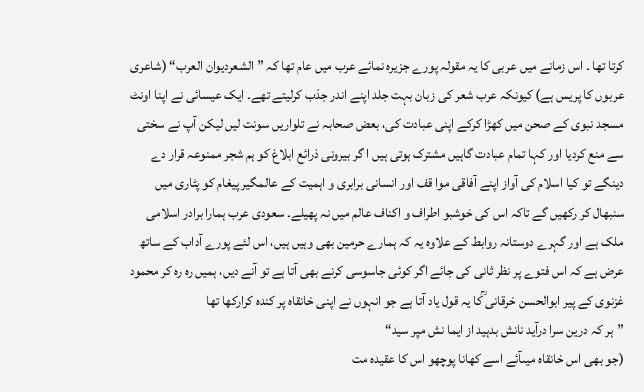کرتا تھا ۔ اس زمانے میں عربی کا یہ مقولہ پورے جزیرہ نمائے عرب میں عام تھا کہ ”الشعردیوان العرب“ (شاعری عربوں کا پریس ہے) کیونکہ عرب شعر کی زبان بہت جلد اپنے اندر جذب کرلیتے تھے۔ ایک عیسائی نے اپنا اونٹ مسجد نبوی کے صحن میں کھڑا کرکے اپنی عبادت کی، بعض صحابہ نے تلواریں سونت لیں لیکن آپ نے سختی سے منع کردیا اور کہا تمام عبادت گاہیں مشترک ہوتی ہیں ا گر بیرونی ذرائع ابلاغ کو ہم شجر ممنوعہ قرار دے دینگے تو کیا اسلام کی آواز اپنے آفاقی موا قف اور انسانی برابری و اہمیت کے عالمگیر پیغام کو پٹاری میں سنبھال کر رکھیں گے تاکہ اس کی خوشبو اطراف و اکناف عالم میں نہ پھیلے۔ سعودی عرب ہمارا برادر اسلامی ملک ہے اور گہرے دوستانہ روابط کے علاوہ یہ کہ ہمارے حرمین بھی وہیں ہیں، اس لئے پورے آداب کے ساتھ عرض ہے کہ اس فتوے پر نظر ثانی کی جائے اگر کوئی جاسوسی کرنے بھی آتا ہے تو آنے دیں، ہمیں رہ رہ کر محمود غزنوی کے پیر ابوالحسن خرقانی ؒکا یہ قول یاد آتا ہے جو انہوں نے اپنی خانقاہ پر کندہ کرارکھا تھا
”ہر کہ درین سرا درآید نانش بدہید از ایما نش مپر سید“
(جو بھی اس خانقاہ میںآئے اسے کھانا پوچھو اس کا عقیدہ مت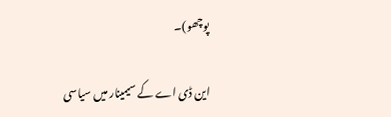پوچھو)۔

این ڈی اے کے سیمینار میں سیاسی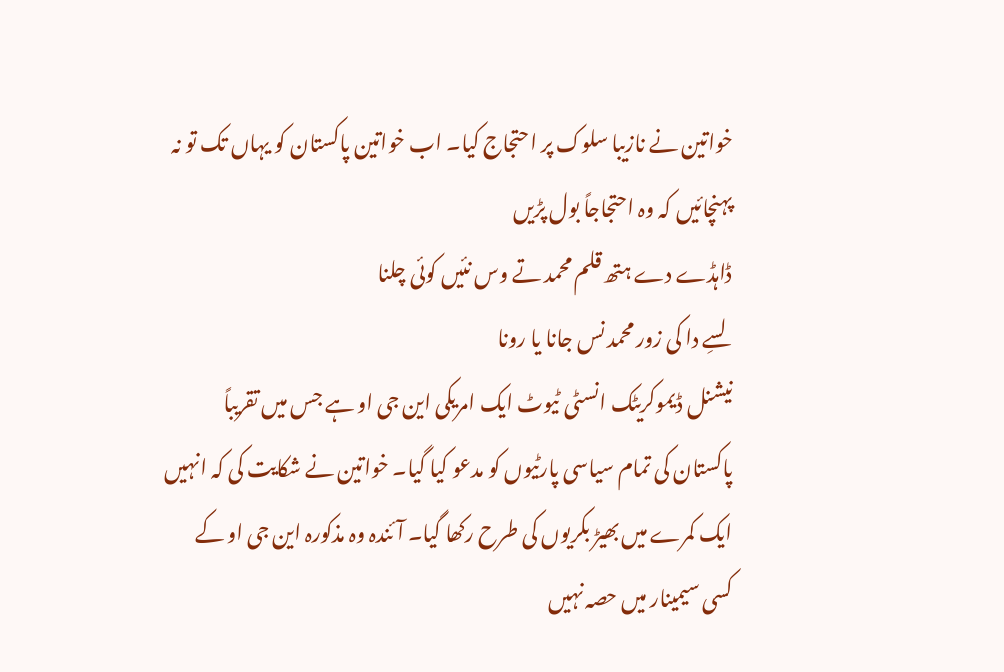خواتین نے نازیبا سلوک پر احتجاج کیا۔ اب خواتین پاکستان کو یہاں تک تو نہ پہنچائیں کہ وہ احتجاجاً بول پڑیں
ڈاہڈے دے ہتھ قلم محمد تے وس نئیں کوئی چلنا
لسِے دا کی زور محمد نس جانا یا رونا
نیشنل ڈیموکریٹک انسٹی ٹیوٹ ایک امریکی این جی او ہے جس میں تقریباً پاکستان کی تمام سیاسی پارٹیوں کو مدعو کیا گیا۔ خواتین نے شکایت کی کہ انہیں ایک کمرے میں بھیڑ بکریوں کی طرح رکھا گیا۔ آئندہ وہ مذکورہ این جی او کے کسی سیمینار میں حصہ نہیں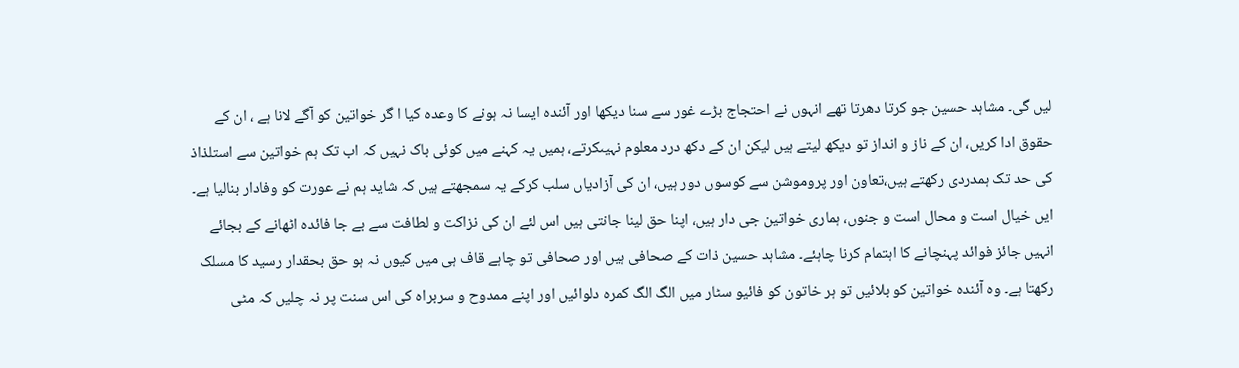لیں گی۔ مشاہد حسین جو کرتا دھرتا تھے انہوں نے احتجاج بڑے غور سے سنا دیکھا اور آئندہ ایسا نہ ہونے کا وعدہ کیا ا گر خواتین کو آگے لانا ہے ، ان کے حقوق ادا کریں، ان کے ناز و انداز تو دیکھ لیتے ہیں لیکن ان کے دکھ درد معلوم نہیںکرتے، ہمیں یہ کہنے میں کوئی باک نہیں کہ اب تک ہم خواتین سے استلذاذ کی حد تک ہمدردی رکھتے ہیں،تعاون اور پروموشن سے کوسوں دور ہیں، ان کی آزادیاں سلب کرکے یہ سمجھتے ہیں کہ شاید ہم نے عورت کو وفادار بنالیا ہے۔ ایں خیال است و محال است و جنوں، ہماری خواتین جی دار ہیں، اپنا حق لینا جانتی ہیں اس لئے ان کی نزاکت و لطافت سے بے جا فائدہ اٹھانے کے بجائے انہیں جائز فوائد پہنچانے کا اہتمام کرنا چاہئے۔ مشاہد حسین ذات کے صحافی ہیں اور صحافی تو چاہے قاف ہی میں کیوں نہ ہو حق بحقدار رسید کا مسلک رکھتا ہے۔ وہ آئندہ خواتین کو بلائیں تو ہر خاتون کو فائیو سٹار میں الگ الگ کمرہ دلوائیں اور اپنے ممدوح و سربراہ کی اس سنت پر نہ چلیں کہ مٹی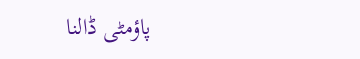پاؤمٹی ڈالنا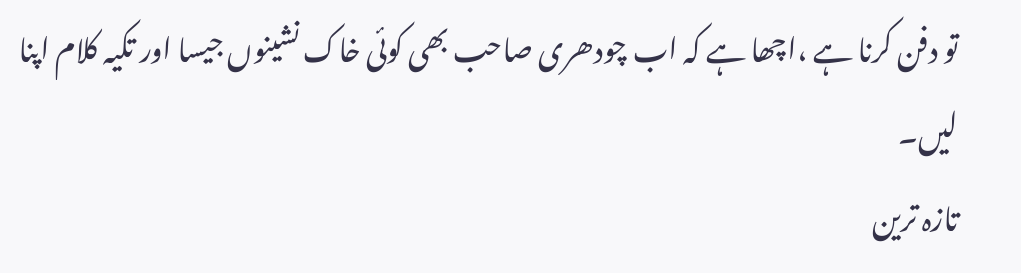تو دفن کرنا ہے ،اچھا ہے کہ اب چودھری صاحب بھی کوئی خاک نشینوں جیسا اور تکیہ کلام اپنا لیں۔
تازہ ترین